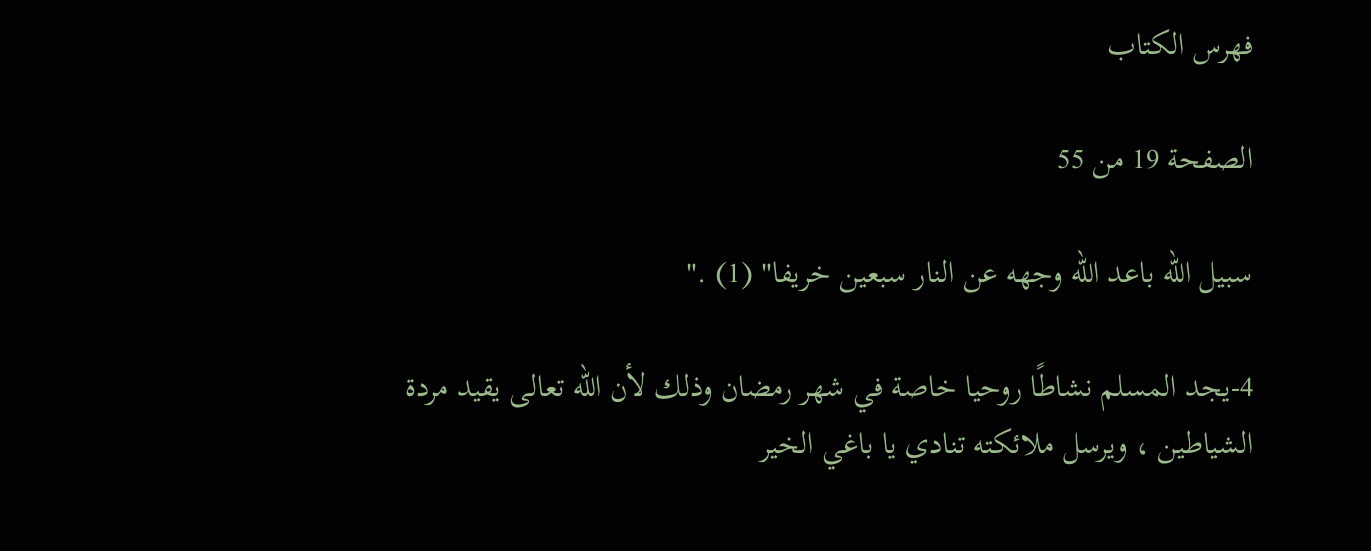فهرس الكتاب

الصفحة 19 من 55

سبيل الله باعد الله وجهه عن النار سبعين خريفا" (1) ."

4-يجد المسلم نشاطًا روحيا خاصة في شهر رمضان وذلك لأن الله تعالى يقيد مردة الشياطين ، ويرسل ملائكته تنادي يا باغي الخير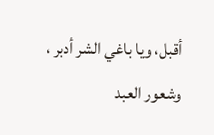أقبل، ويا باغي الشر أدبر ، وشعور العبد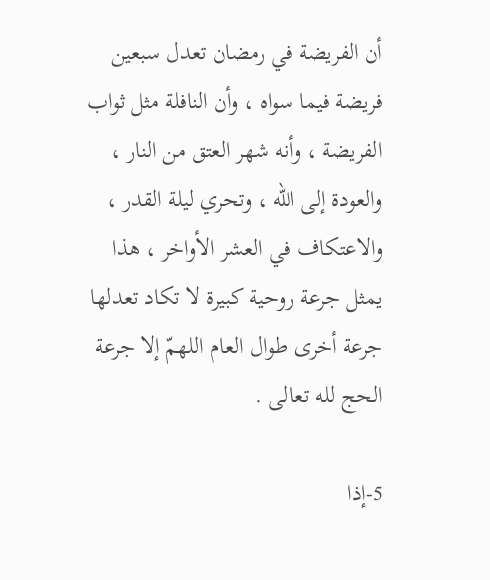أن الفريضة في رمضان تعدل سبعين فريضة فيما سواه ، وأن النافلة مثل ثواب الفريضة ، وأنه شهر العتق من النار ، والعودة إلى الله ، وتحري ليلة القدر ، والاعتكاف في العشر الأواخر ، هذا يمثل جرعة روحية كبيرة لا تكاد تعدلها جرعة أخرى طوال العام اللهمّ إلا جرعة الحج لله تعالى .

5-إذا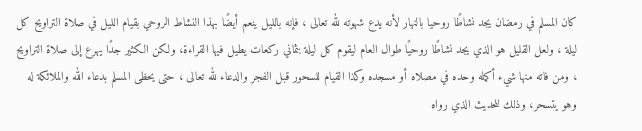كان المسلم في رمضان يجد نشاطًا روحيا بالنهار لأنه يدع شهوته لله تعالى ، فإنه بالليل ينعم أيضًا بهذا النشاط الروحي بقيام الليل في صلاة التراويح كل ليلة ، ولعل القليل هو الذي يجد نشاطًا روحيًا طوال العام ليقوم كل ليلة بثماني ركعات يطيل فيها القراءة، ولكن الكثير جدًا يهرع إلى صلاة التراويح ، ومن فاته منها شيء أكمله وحده في مصلاه أو مسجده وكذا القيام للسحور قبل الفجر والدعاء لله تعالى ، حتى يحظى المسلم بدعاء الله والملائكة له وهو يتسحر، وذلك للحديث الذي رواه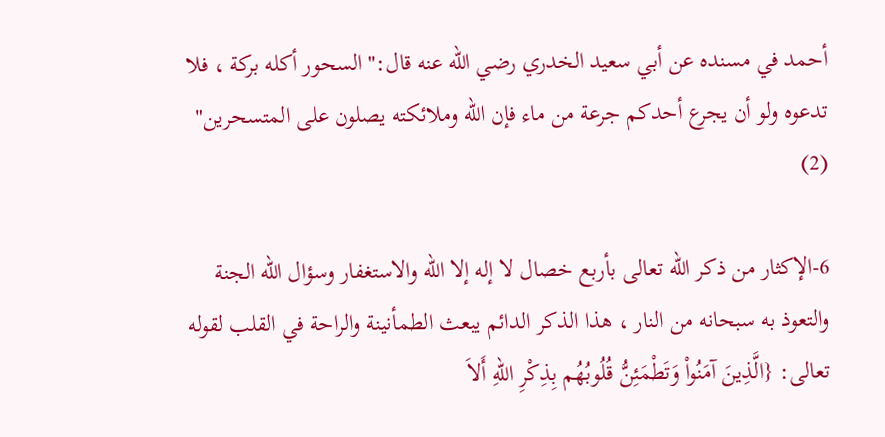أحمد في مسنده عن أبي سعيد الخدري رضي الله عنه قال:"السحور أكله بركة ، فلا تدعوه ولو أن يجرع أحدكم جرعة من ماء فإن الله وملائكته يصلون على المتسحرين" (2)

6-الإكثار من ذكر الله تعالى بأربع خصال لا إله إلا الله والاستغفار وسؤال الله الجنة والتعوذ به سبحانه من النار ، هذا الذكر الدائم يبعث الطمأنينة والراحة في القلب لقوله تعالى: {الَّذِينَ آمَنُواْ وَتَطْمَئِنُّ قُلُوبُهُم بِذِكْرِ اللّهِ أَلاَ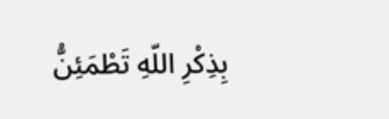بِذِكْرِ اللّهِ تَطْمَئِنُّ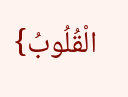الْقُلُوبُ}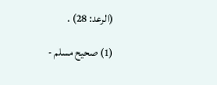(الرعد: 28) .

(1) صحيح مسلم -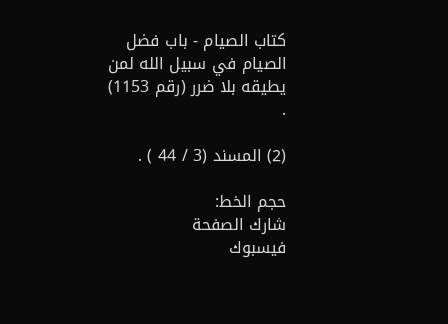كتاب الصيام - باب فضل الصيام في سبيل الله لمن يطيقه بلا ضرر (رقم 1153) .

(2) المسند (3 / 44 ) .

حجم الخط:
شارك الصفحة
فيسبوك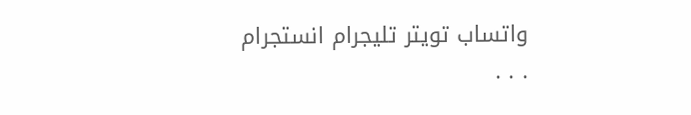واتساب تويتر تليجرام انستجرام
. . .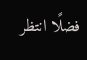فضلًا انتظر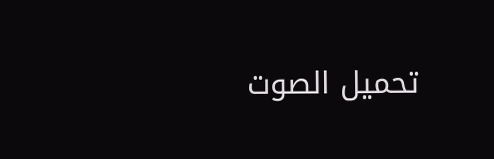تحميل الصوت